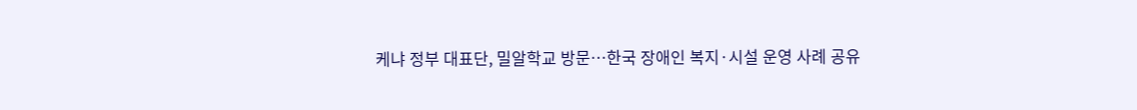케냐 정부 대표단, 밀알학교 방문…한국 장애인 복지·시설 운영 사례 공유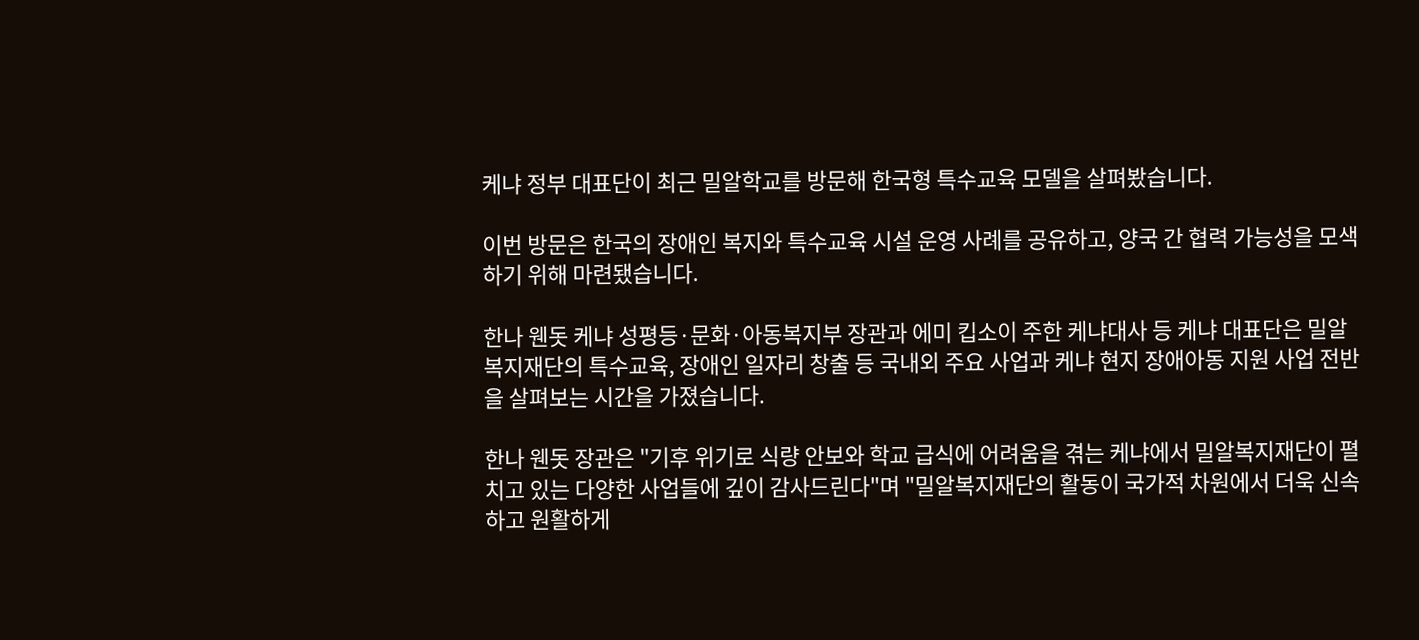케냐 정부 대표단이 최근 밀알학교를 방문해 한국형 특수교육 모델을 살펴봤습니다.

이번 방문은 한국의 장애인 복지와 특수교육 시설 운영 사례를 공유하고, 양국 간 협력 가능성을 모색하기 위해 마련됐습니다.

한나 웬돗 케냐 성평등·문화·아동복지부 장관과 에미 킵소이 주한 케냐대사 등 케냐 대표단은 밀알복지재단의 특수교육, 장애인 일자리 창출 등 국내외 주요 사업과 케냐 현지 장애아동 지원 사업 전반을 살펴보는 시간을 가졌습니다.

한나 웬돗 장관은 "기후 위기로 식량 안보와 학교 급식에 어려움을 겪는 케냐에서 밀알복지재단이 펼치고 있는 다양한 사업들에 깊이 감사드린다"며 "밀알복지재단의 활동이 국가적 차원에서 더욱 신속하고 원활하게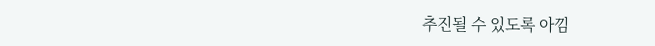추진될 수 있도록 아낌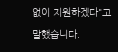없이 지원하겠다"고 말했습니다.